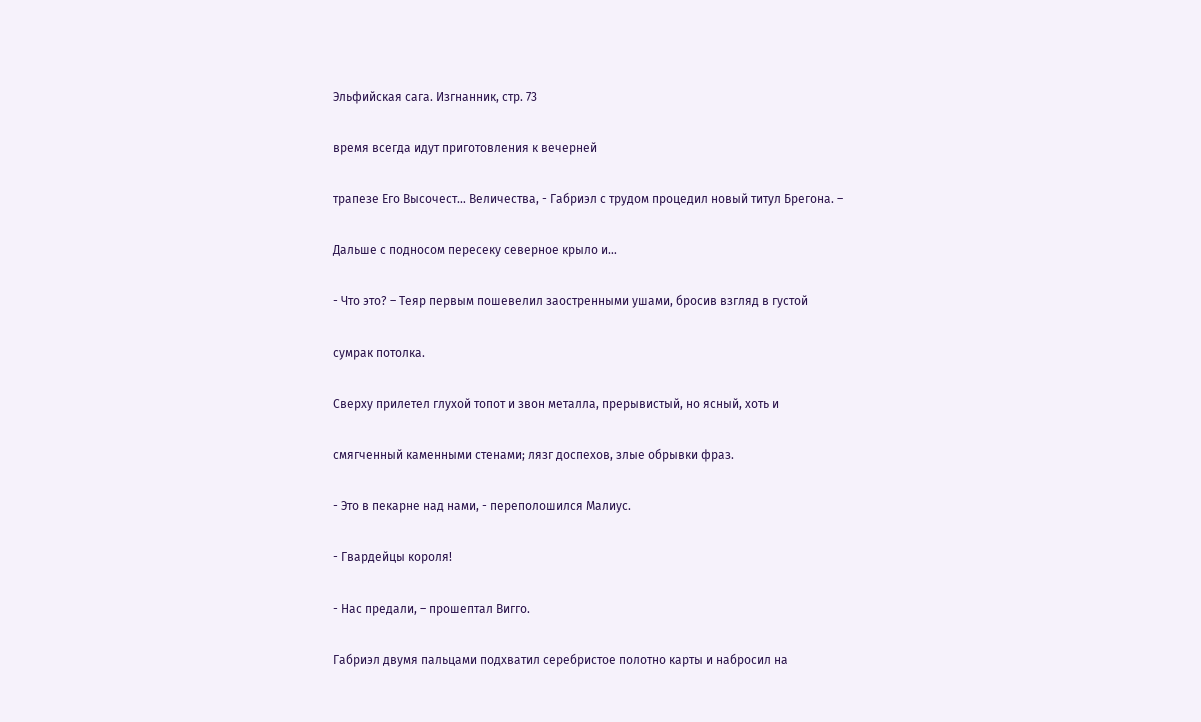Эльфийская сага. Изгнанник, стр. 73

время всегда идут приготовления к вечерней

трапезе Его Высочест… Величества, - Габриэл с трудом процедил новый титул Брегона. –

Дальше с подносом пересеку северное крыло и…

- Что это? – Теяр первым пошевелил заостренными ушами, бросив взгляд в густой

сумрак потолка.

Сверху прилетел глухой топот и звон металла, прерывистый, но ясный, хоть и

смягченный каменными стенами; лязг доспехов, злые обрывки фраз.

- Это в пекарне над нами, - переполошился Малиус.

- Гвардейцы короля!

- Нас предали, – прошептал Вигго.

Габриэл двумя пальцами подхватил серебристое полотно карты и набросил на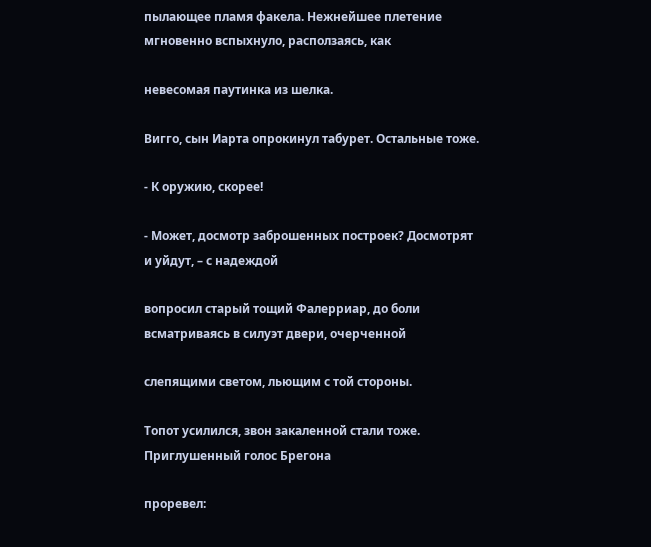пылающее пламя факела. Нежнейшее плетение мгновенно вспыхнуло, расползаясь, как

невесомая паутинка из шелка.

Вигго, сын Иарта опрокинул табурет. Остальные тоже.

- К оружию, скорее!

- Может, досмотр заброшенных построек? Досмотрят и уйдут, – с надеждой

вопросил старый тощий Фалерриар, до боли всматриваясь в силуэт двери, очерченной

слепящими светом, льющим с той стороны.

Топот усилился, звон закаленной стали тоже. Приглушенный голос Брегона

проревел: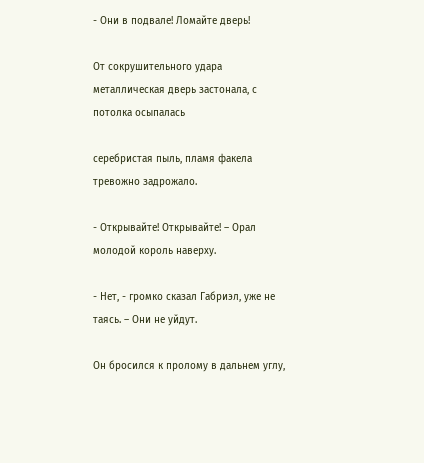- Они в подвале! Ломайте дверь!

От сокрушительного удара металлическая дверь застонала, с потолка осыпалась

серебристая пыль, пламя факела тревожно задрожало.

- Открывайте! Открывайте! – Орал молодой король наверху.

- Нет, - громко сказал Габриэл, уже не таясь. – Они не уйдут.

Он бросился к пролому в дальнем углу,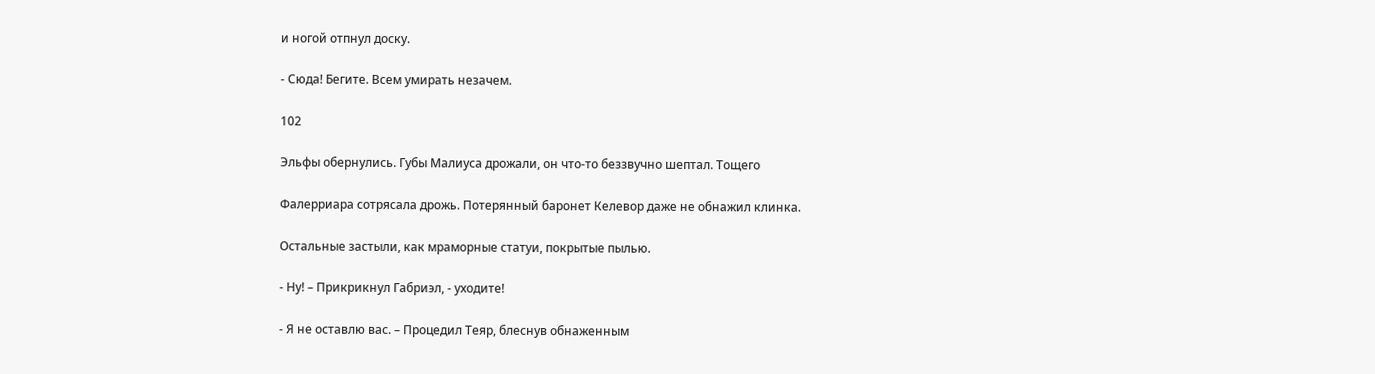и ногой отпнул доску.

- Сюда! Бегите. Всем умирать незачем.

102

Эльфы обернулись. Губы Малиуса дрожали, он что-то беззвучно шептал. Тощего

Фалерриара сотрясала дрожь. Потерянный баронет Келевор даже не обнажил клинка.

Остальные застыли, как мраморные статуи, покрытые пылью.

- Ну! – Прикрикнул Габриэл, - уходите!

- Я не оставлю вас. – Процедил Теяр, блеснув обнаженным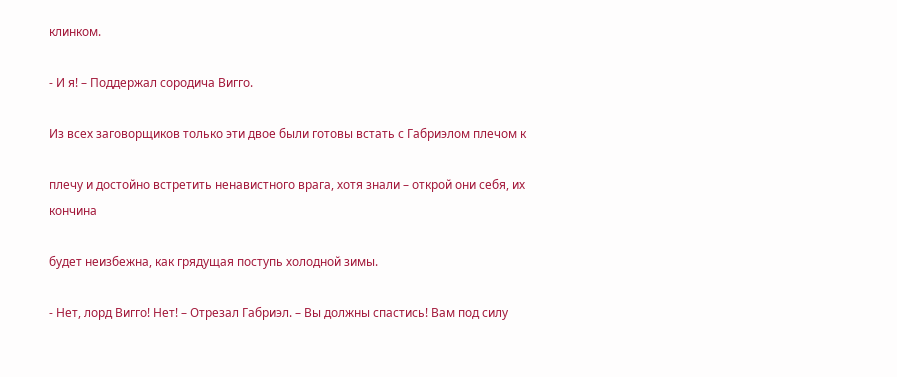клинком.

- И я! – Поддержал сородича Вигго.

Из всех заговорщиков только эти двое были готовы встать с Габриэлом плечом к

плечу и достойно встретить ненавистного врага, хотя знали – открой они себя, их кончина

будет неизбежна, как грядущая поступь холодной зимы.

- Нет, лорд Вигго! Нет! – Отрезал Габриэл. – Вы должны спастись! Вам под силу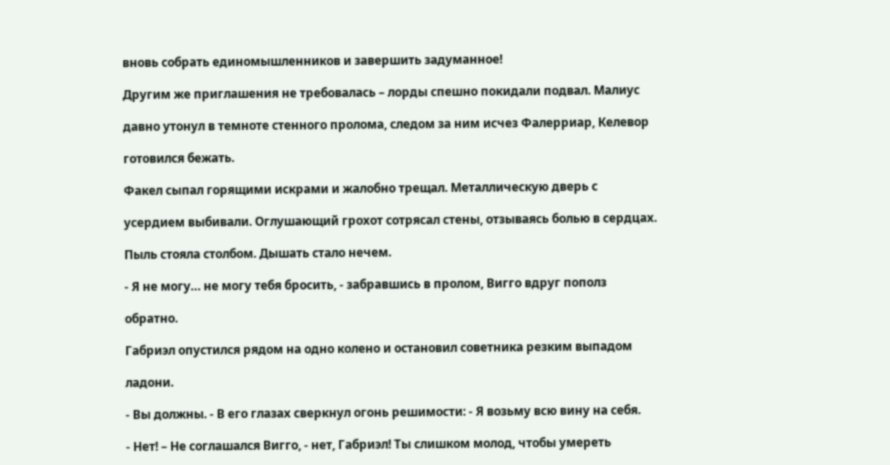вновь собрать единомышленников и завершить задуманное!

Другим же приглашения не требовалась – лорды спешно покидали подвал. Малиус

давно утонул в темноте стенного пролома, следом за ним исчез Фалерриар, Келевор

готовился бежать.

Факел сыпал горящими искрами и жалобно трещал. Металлическую дверь с

усердием выбивали. Оглушающий грохот сотрясал стены, отзываясь болью в сердцах.

Пыль стояла столбом. Дышать стало нечем.

- Я не могу… не могу тебя бросить, - забравшись в пролом, Вигго вдруг пополз

обратно.

Габриэл опустился рядом на одно колено и остановил советника резким выпадом

ладони.

- Вы должны. - В его глазах сверкнул огонь решимости: - Я возьму всю вину на себя.

- Нет! – Не соглашался Вигго, - нет, Габриэл! Ты слишком молод, чтобы умереть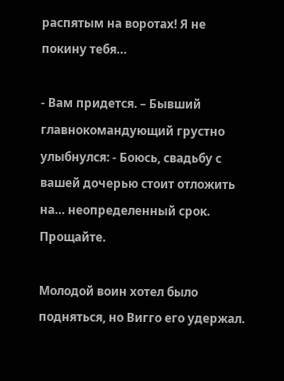распятым на воротах! Я не покину тебя…

- Вам придется. – Бывший главнокомандующий грустно улыбнулся: - Боюсь, свадьбу с вашей дочерью стоит отложить на… неопределенный срок. Прощайте.

Молодой воин хотел было подняться, но Вигго его удержал.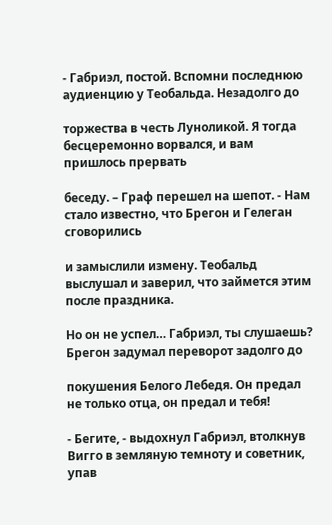- Габриэл, постой. Вспомни последнюю аудиенцию у Теобальда. Незадолго до

торжества в честь Луноликой. Я тогда бесцеремонно ворвался, и вам пришлось прервать

беседу. – Граф перешел на шепот. - Нам стало известно, что Брегон и Гелеган сговорились

и замыслили измену. Теобальд выслушал и заверил, что займется этим после праздника.

Но он не успел… Габриэл, ты слушаешь? Брегон задумал переворот задолго до

покушения Белого Лебедя. Он предал не только отца, он предал и тебя!

- Бегите, - выдохнул Габриэл, втолкнув Вигго в земляную темноту и советник, упав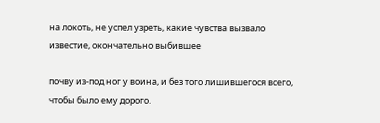на локоть, не успел узреть, какие чувства вызвало известие, окончательно выбившее

почву из-под ног у воина, и без того лишившегося всего, чтобы было ему дорого.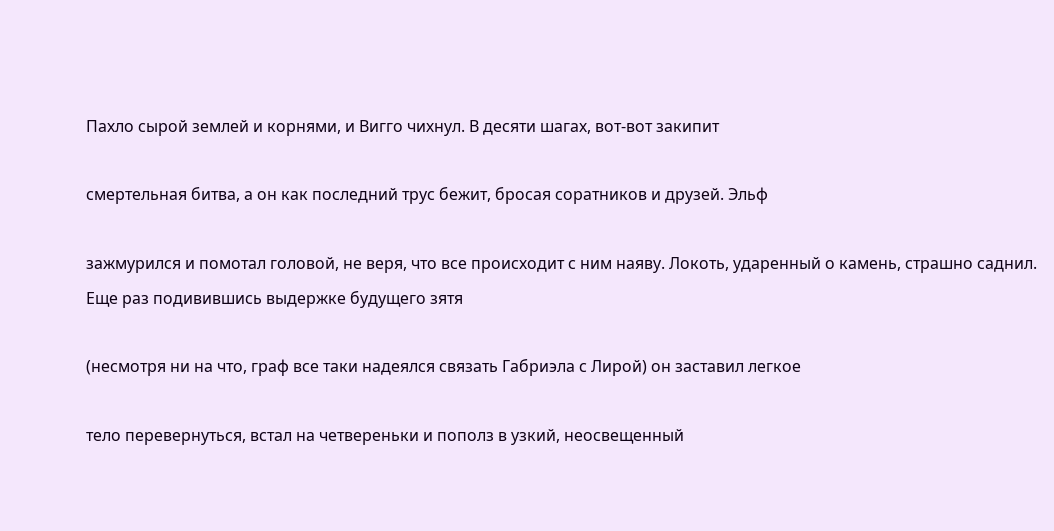Пахло сырой землей и корнями, и Вигго чихнул. В десяти шагах, вот-вот закипит

смертельная битва, а он как последний трус бежит, бросая соратников и друзей. Эльф

зажмурился и помотал головой, не веря, что все происходит с ним наяву. Локоть, ударенный о камень, страшно саднил. Еще раз подивившись выдержке будущего зятя

(несмотря ни на что, граф все таки надеялся связать Габриэла с Лирой) он заставил легкое

тело перевернуться, встал на четвереньки и пополз в узкий, неосвещенный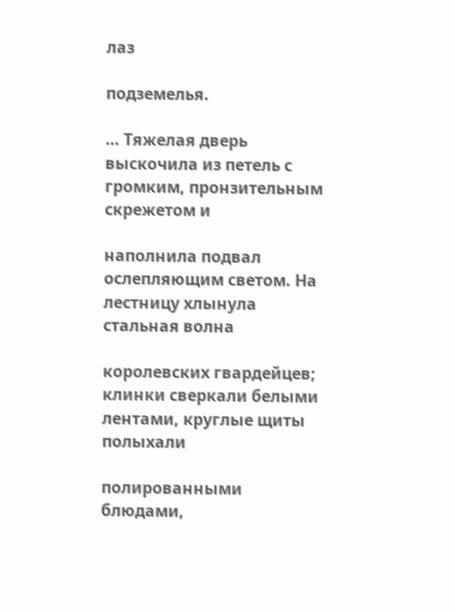лаз

подземелья.

… Тяжелая дверь выскочила из петель с громким, пронзительным скрежетом и

наполнила подвал ослепляющим светом. На лестницу хлынула стальная волна

королевских гвардейцев; клинки сверкали белыми лентами, круглые щиты полыхали

полированными блюдами,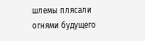шлемы плясали огнями будущего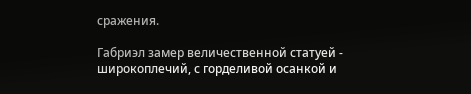сражения.

Габриэл замер величественной статуей - широкоплечий, с горделивой осанкой и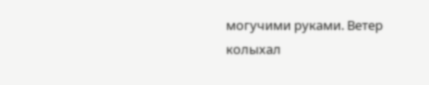могучими руками. Ветер колыхал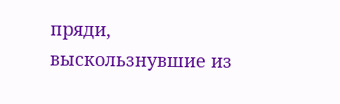пряди, выскользнувшие из